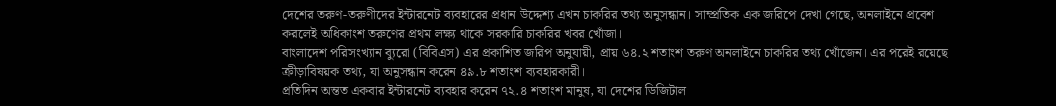দেশের তরুণ-তরুণীদের ইন্টারনেট ব্যবহারের প্রধান উদ্দেশ্য এখন চাকরির তথ্য অনুসন্ধান। সাম্প্রতিক এক জরিপে দেখা গেছে, অনলাইনে প্রবেশ করলেই অধিকাংশ তরুণের প্রথম লক্ষ্য থাকে সরকারি চাকরির খবর খোঁজা।
বাংলাদেশ পরিসংখ্যান ব্যুরো (বিবিএস) এর প্রকাশিত জরিপ অনুযায়ী, প্রায় ৬৪.২ শতাংশ তরুণ অনলাইনে চাকরির তথ্য খোঁজেন। এর পরেই রয়েছে ক্রীড়াবিষয়ক তথ্য, যা অনুসন্ধান করেন ৪৯.৮ শতাংশ ব্যবহারকারী।
প্রতিদিন অন্তত একবার ইন্টারনেট ব্যবহার করেন ৭২.৪ শতাংশ মানুষ, যা দেশের ডিজিটাল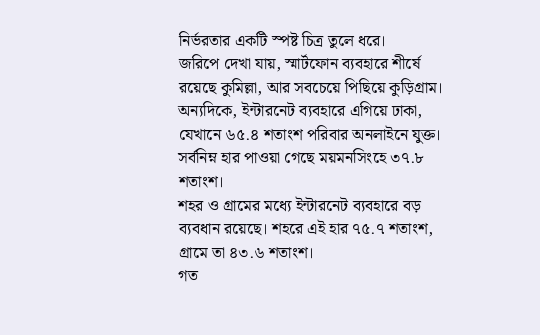নির্ভরতার একটি স্পষ্ট চিত্র তুলে ধরে।
জরিপে দেখা যায়, স্মার্টফোন ব্যবহারে শীর্ষে রয়েছে কুমিল্লা, আর সবচেয়ে পিছিয়ে কুড়িগ্রাম। অন্যদিকে, ইন্টারনেট ব্যবহারে এগিয়ে ঢাকা, যেখানে ৬৫.৪ শতাংশ পরিবার অনলাইনে যুক্ত। সর্বনিম্ন হার পাওয়া গেছে ময়মনসিংহে ৩৭.৮ শতাংশ।
শহর ও গ্রামের মধ্যে ইন্টারনেট ব্যবহারে বড় ব্যবধান রয়েছে। শহরে এই হার ৭৫.৭ শতাংশ, গ্রামে তা ৪৩.৬ শতাংশ।
গত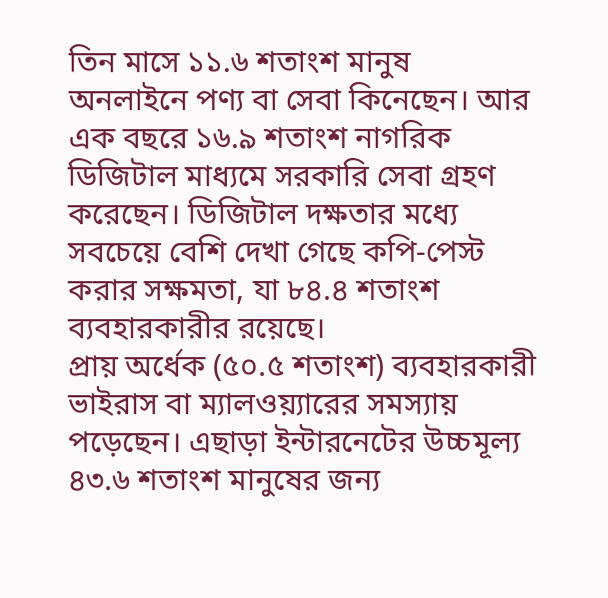তিন মাসে ১১.৬ শতাংশ মানুষ অনলাইনে পণ্য বা সেবা কিনেছেন। আর এক বছরে ১৬.৯ শতাংশ নাগরিক ডিজিটাল মাধ্যমে সরকারি সেবা গ্রহণ করেছেন। ডিজিটাল দক্ষতার মধ্যে সবচেয়ে বেশি দেখা গেছে কপি-পেস্ট করার সক্ষমতা, যা ৮৪.৪ শতাংশ ব্যবহারকারীর রয়েছে।
প্রায় অর্ধেক (৫০.৫ শতাংশ) ব্যবহারকারী ভাইরাস বা ম্যালওয়্যারের সমস্যায় পড়েছেন। এছাড়া ইন্টারনেটের উচ্চমূল্য ৪৩.৬ শতাংশ মানুষের জন্য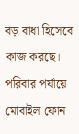বড় বাধা হিসেবে কাজ করছে।
পরিবার পর্যায়ে মোবাইল ফোন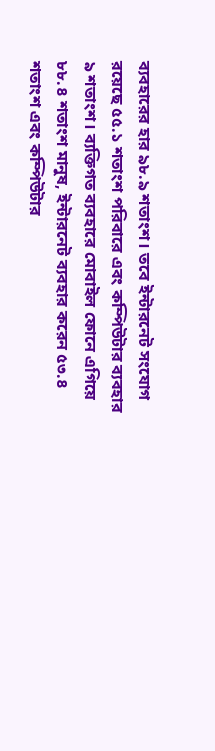ব্যবহারের হার ৯৮.৯ শতাংশ। তবে ইন্টারনেট সংযোগ রয়েছে ৫৫.১ শতাংশ পরিবারে এবং কম্পিউটার ব্যবহার ৯ শতাংশ। ব্যক্তিগত ব্যবহারে মোবাইল ফোনে এগিয়ে ৮৮.৪ শতাংশ মানুষ, ইন্টারনেট ব্যবহার করেন ৫৩.৪ শতাংশ এবং কম্পিউটার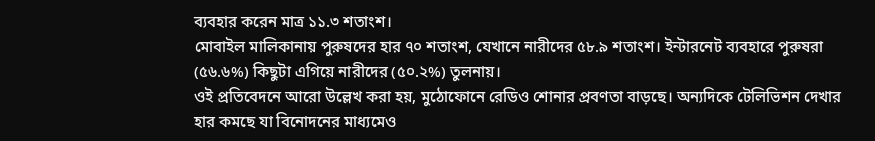ব্যবহার করেন মাত্র ১১.৩ শতাংশ।
মোবাইল মালিকানায় পুরুষদের হার ৭০ শতাংশ, যেখানে নারীদের ৫৮.৯ শতাংশ। ইন্টারনেট ব্যবহারে পুরুষরা (৫৬.৬%) কিছুটা এগিয়ে নারীদের (৫০.২%) তুলনায়।
ওই প্রতিবেদনে আরো উল্লেখ করা হয়, মুঠোফোনে রেডিও শোনার প্রবণতা বাড়ছে। অন্যদিকে টেলিভিশন দেখার হার কমছে যা বিনোদনের মাধ্যমেও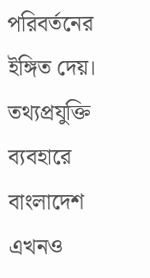পরিবর্তনের ইঙ্গিত দেয়। তথ্যপ্রযুক্তি ব্যবহারে বাংলাদেশ এখনও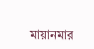মায়ানমার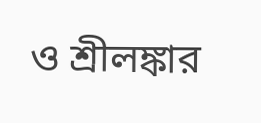ও শ্রীলঙ্কার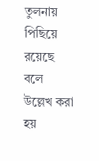তুলনায় পিছিয়ে রয়েছে বলে উল্লেখ করা হয়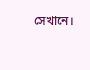সেখানে।